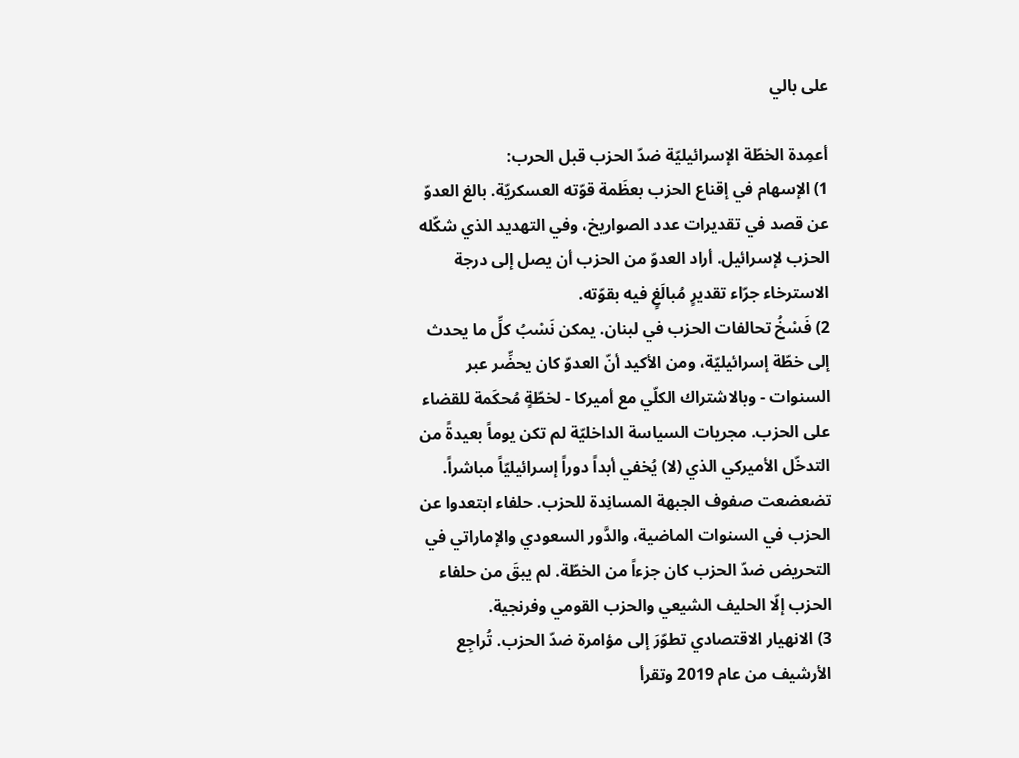على بالي

أعمِدة الخطّة الإسرائيليّة ضدّ الحزب قبل الحرب:
1) الإسهام في إقناع الحزب بعظَمة قوّته العسكريّة. بالغ العدوّ عن قصد في تقديرات عدد الصواريخ، وفي التهديد الذي شكّله الحزب لإسرائيل. أراد العدوّ من الحزب أن يصل إلى درجة الاسترخاء جرّاء تقديرٍ مُبالَغٍ فيه بقوّته.
2) فَسْخُ تحالفات الحزب في لبنان. يمكن نَسْبُ كلِّ ما يحدث إلى خطّة إسرائيليّة، ومن الأكيد أنّ العدوّ كان يحضِّر عبر السنوات - وبالاشتراك الكلّي مع أميركا - لخطّةٍ مُحكَمة للقضاء على الحزب. مجريات السياسة الداخليّة لم تكن يوماً بعيدةً من التدخّل الأميركي الذي (لا) يُخفي أبداً دوراً إسرائيليّاً مباشراً. تضعضعت صفوف الجبهة المسانِدة للحزب. حلفاء ابتعدوا عن الحزب في السنوات الماضية، والدَّور السعودي والإماراتي في التحريض ضدّ الحزب كان جزءاً من الخطّة. لم يبقَ من حلفاء الحزب إلّا الحليف الشيعي والحزب القومي وفرنجية.
3) الانهيار الاقتصادي تطوّرَ إلى مؤامرة ضدّ الحزب. تُراجِع الأرشيف من عام 2019 وتقرأ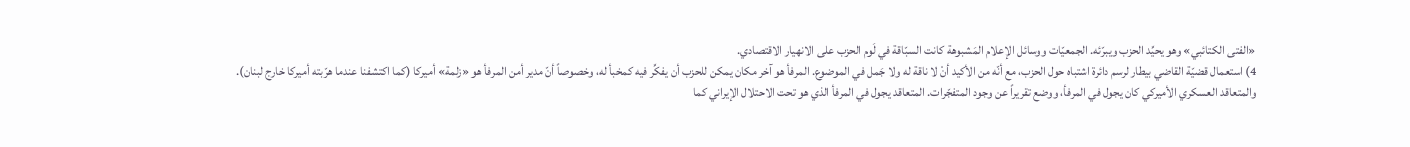«الفتى الكتائبي» وهو يحيِّد الحزب ويبرّئه. الجمعيّات ووسائل الإعلام المَشبوهة كانت السبّاقة في لَوم الحزب على الانهيار الاقتصادي.
4) استعمال قضيّة القاضي بيطار لرسم دائرة اشتباه حول الحزب، مع أنّه من الأكيد أنْ لا ناقة له ولا جَمل في الموضوع. المرفأ هو آخر مكان يمكن للحزب أن يفكِّر فيه كمخبأ له، وخصوصاً أنّ مدير أمن المرفأ هو «زلمة» أميركا (كما اكتشفنا عندما هرّبته أميركا خارج لبنان). والمتعاقد العسكري الأميركي كان يجول في المرفأ، ووضع تقريراً عن وجود المتفجّرات. المتعاقد يجول في المرفأ الذي هو تحت الاحتلال الإيراني كما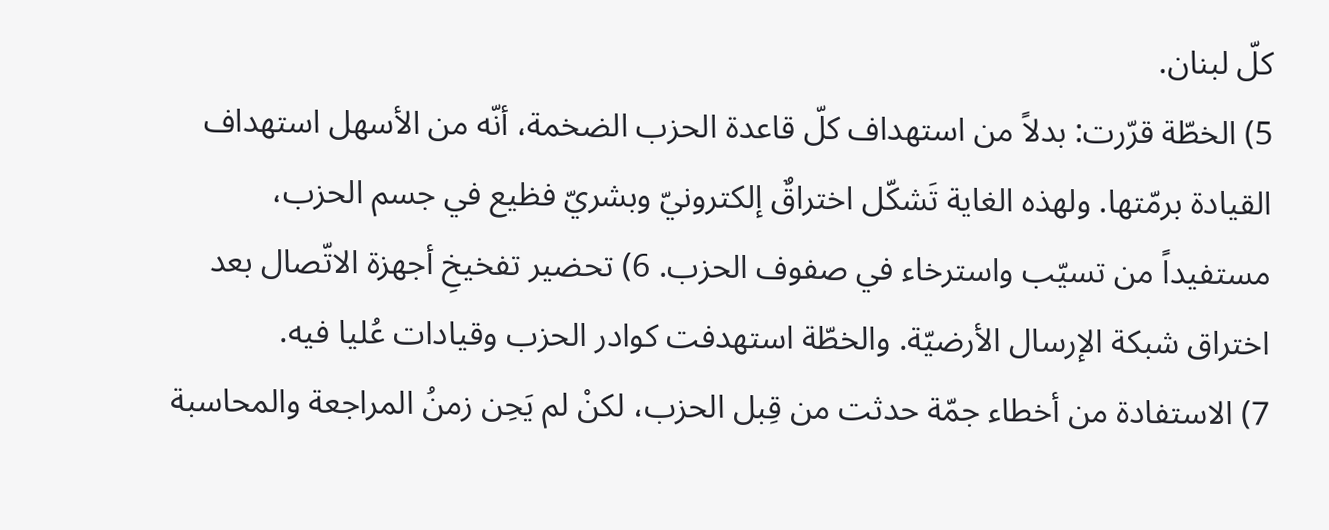كلّ لبنان.
5) الخطّة قرّرت: بدلاً من استهداف كلّ قاعدة الحزب الضخمة، أنّه من الأسهل استهداف القيادة برمّتها. ولهذه الغاية تَشكّل اختراقٌ إلكترونيّ وبشريّ فظيع في جسم الحزب، مستفيداً من تسيّب واسترخاء في صفوف الحزب. 6) تحضير تفخيخِ أجهزة الاتّصال بعد اختراق شبكة الإرسال الأرضيّة. والخطّة استهدفت كوادر الحزب وقيادات عُليا فيه.
7) الاستفادة من أخطاء جمّة حدثت من قِبل الحزب، لكنْ لم يَحِن زمنُ المراجعة والمحاسبة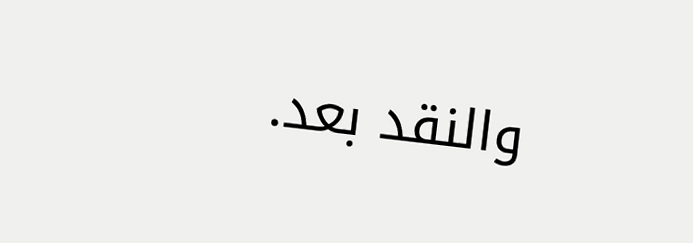والنقد بعد.